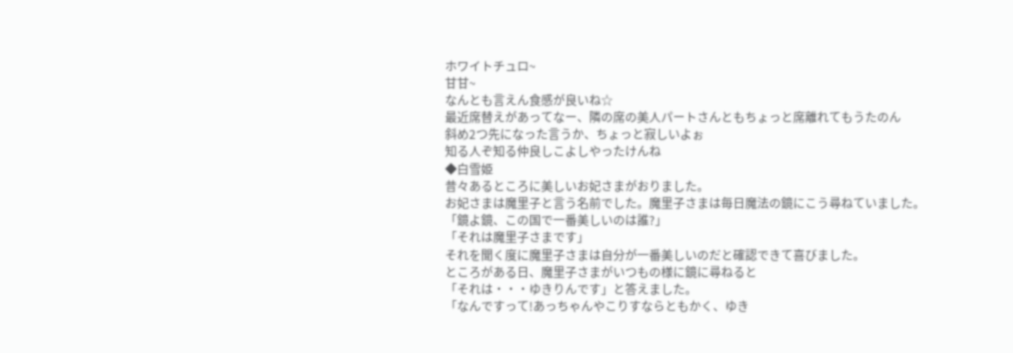ホワイトチュロ~
甘甘~
なんとも言えん食感が良いね☆
最近席替えがあってなー、隣の席の美人パートさんともちょっと席離れてもうたのん
斜め2つ先になった言うか、ちょっと寂しいよぉ
知る人ぞ知る仲良しこよしやったけんね
◆白雪姫
昔々あるところに美しいお妃さまがおりました。
お妃さまは魔里子と言う名前でした。魔里子さまは毎日魔法の鏡にこう尋ねていました。
「鏡よ鏡、この国で一番美しいのは誰?」
「それは魔里子さまです」
それを聞く度に魔里子さまは自分が一番美しいのだと確認できて喜びました。
ところがある日、魔里子さまがいつもの様に鏡に尋ねると
「それは・・・ゆきりんです」と答えました。
「なんですって!あっちゃんやこりすならともかく、ゆき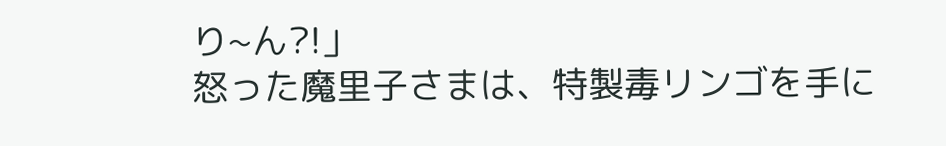り~ん?!」
怒った魔里子さまは、特製毒リンゴを手に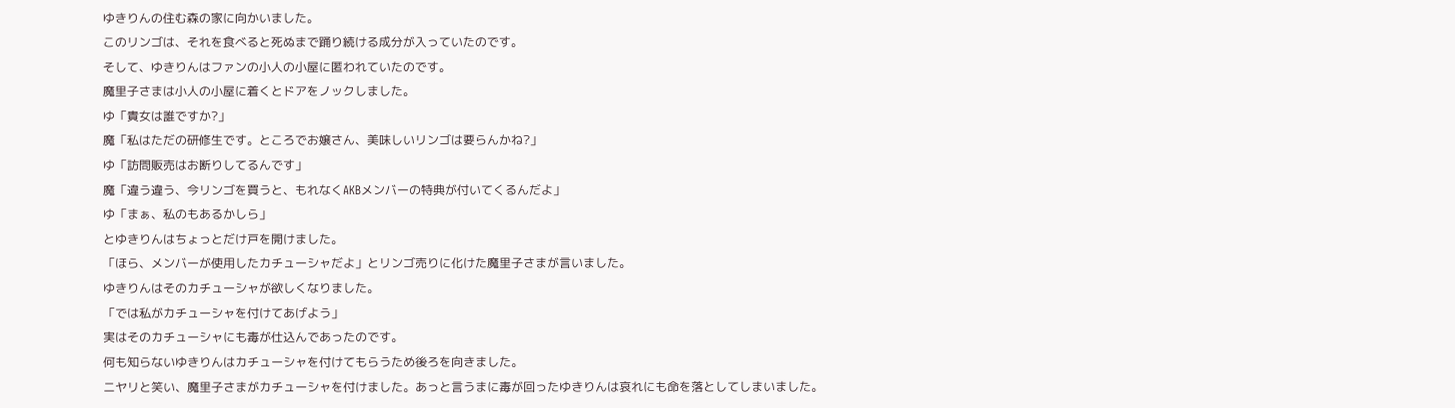ゆきりんの住む森の家に向かいました。
このリンゴは、それを食べると死ぬまで踊り続ける成分が入っていたのです。
そして、ゆきりんはファンの小人の小屋に匿われていたのです。
魔里子さまは小人の小屋に着くとドアをノックしました。
ゆ「貴女は誰ですか?」
魔「私はただの研修生です。ところでお嬢さん、美味しいリンゴは要らんかね?」
ゆ「訪問販売はお断りしてるんです」
魔「違う違う、今リンゴを買うと、もれなくAKBメンバーの特典が付いてくるんだよ」
ゆ「まぁ、私のもあるかしら」
とゆきりんはちょっとだけ戸を開けました。
「ほら、メンバーが使用したカチューシャだよ」とリンゴ売りに化けた魔里子さまが言いました。
ゆきりんはそのカチューシャが欲しくなりました。
「では私がカチューシャを付けてあげよう」
実はそのカチューシャにも毒が仕込んであったのです。
何も知らないゆきりんはカチューシャを付けてもらうため後ろを向きました。
ニヤリと笑い、魔里子さまがカチューシャを付けました。あっと言うまに毒が回ったゆきりんは哀れにも命を落としてしまいました。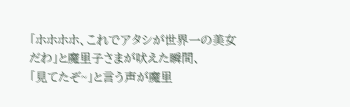「ホホホホ、これでアタシが世界一の美女だわ」と魔里子さまが吠えた瞬間、
「見てたぞ~」と言う声が魔里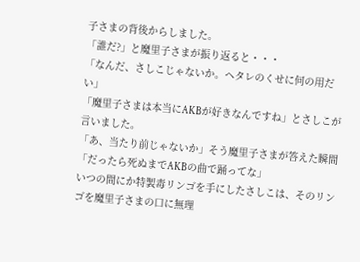子さまの背後からしました。
「誰だ?」と魔里子さまが振り返ると・・・
「なんだ、さしこじゃないか。ヘタレのくせに何の用だい」
「魔里子さまは本当にAKBが好きなんですね」とさしこが言いました。
「あ、当たり前じゃないか」そう魔里子さまが答えた瞬間
「だったら死ぬまでAKBの曲で踊ってな」
いつの間にか特製毒リンゴを手にしたさしこは、そのリンゴを魔里子さまの口に無理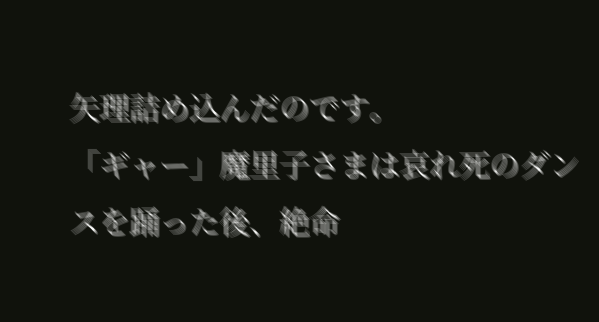矢理詰め込んだのです。
「ギャー」魔里子さまは哀れ死のダンスを踊った後、絶命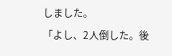しました。
「よし、2人倒した。後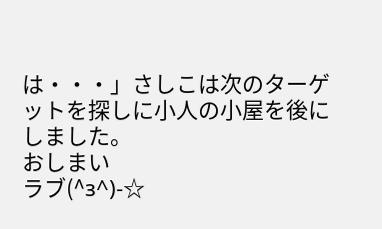は・・・」さしこは次のターゲットを探しに小人の小屋を後にしました。
おしまい
ラブ(^з^)-☆